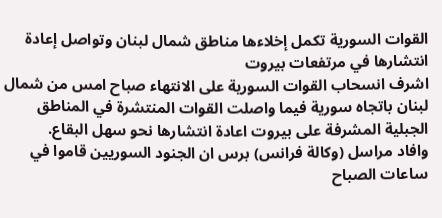القوات السورية تكمل إخلاءها مناطق شمال لبنان وتواصل إعادة انتشارها في مرتفعات بيروت
اشرف انسحاب القوات السورية على الانتهاء صباح امس من شمال لبنان باتجاه سورية فيما واصلت القوات المنتشرة في المناطق الجبلية المشرفة على بيروت اعادة انتشارها نحو سهل البقاع.
وافاد مراسل (وكالة فرانس) برس ان الجنود السوريين قاموا في ساعات الصباح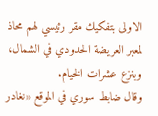الاولى بتفكيك مقر رئيسي لهم محاذ لمعبر العريضة الحدودي في الشمال، وبنزع عشرات الخيام.
وقال ضابط سوري في الموقع «نغادر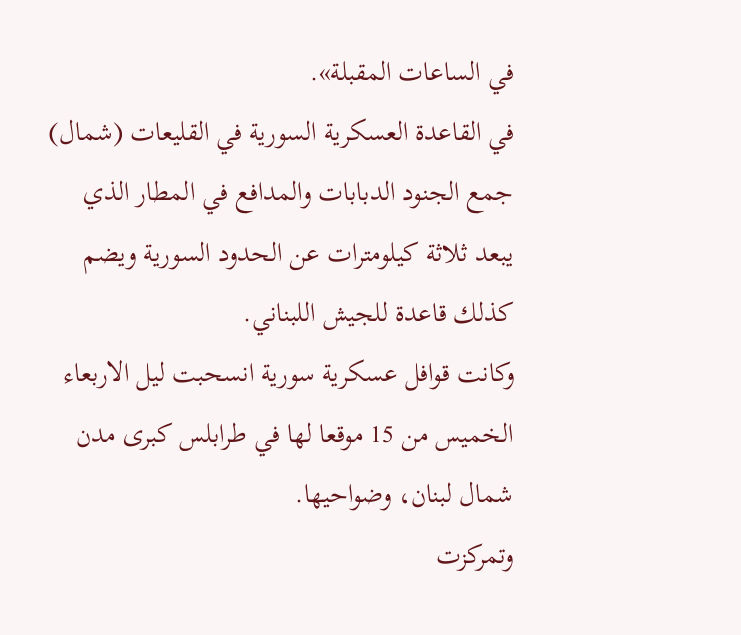في الساعات المقبلة».
في القاعدة العسكرية السورية في القليعات (شمال) جمع الجنود الدبابات والمدافع في المطار الذي يبعد ثلاثة كيلومترات عن الحدود السورية ويضم كذلك قاعدة للجيش اللبناني.
وكانت قوافل عسكرية سورية انسحبت ليل الاربعاء الخميس من 15 موقعا لها في طرابلس كبرى مدن شمال لبنان، وضواحيها.
وتمركزت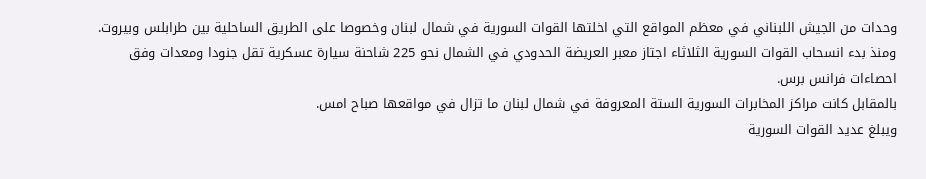وحدات من الجيش اللبناني في معظم المواقع التي اخلتها القوات السورية في شمال لبنان وخصوصا على الطريق الساحلية بين طرابلس وبيروت.
ومنذ بدء انسحاب القوات السورية الثلاثاء اجتاز معبر العريضة الحدودي في الشمال نحو 225 شاحنة سيارة عسكرية تقل جنودا ومعدات وفق احصاءات فرانس برس.
بالمقابل كانت مراكز المخابرات السورية الستة المعروفة في شمال لبنان ما تزال في مواقعها صباح امس.
ويبلغ عديد القوات السورية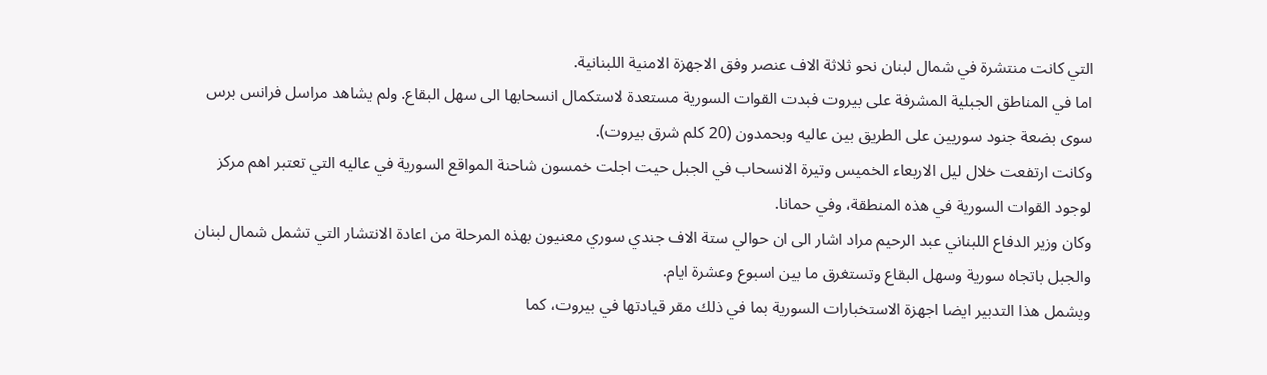التي كانت منتشرة في شمال لبنان نحو ثلاثة الاف عنصر وفق الاجهزة الامنية اللبنانية.
اما في المناطق الجبلية المشرفة على بيروت فبدت القوات السورية مستعدة لاستكمال انسحابها الى سهل البقاع. ولم يشاهد مراسل فرانس برس سوى بضعة جنود سوريين على الطريق بين عاليه وبحمدون (20 كلم شرق بيروت).
وكانت ارتفعت خلال ليل الاربعاء الخميس وتيرة الانسحاب في الجبل حيت اجلت خمسون شاحنة المواقع السورية في عاليه التي تعتبر اهم مركز لوجود القوات السورية في هذه المنطقة، وفي حمانا.
وكان وزير الدفاع اللبناني عبد الرحيم مراد اشار الى ان حوالي ستة الاف جندي سوري معنيون بهذه المرحلة من اعادة الانتشار التي تشمل شمال لبنان والجبل باتجاه سورية وسهل البقاع وتستغرق ما بين اسبوع وعشرة ايام.
ويشمل هذا التدبير ايضا اجهزة الاستخبارات السورية بما في ذلك مقر قيادتها في بيروت، كما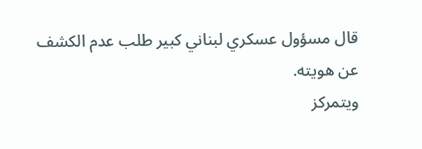قال مسؤول عسكري لبناني كبير طلب عدم الكشف عن هويته.
ويتمركز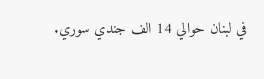في لبنان حوالي 14 الف جندي سوري.